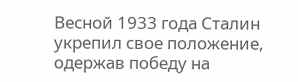Весной 1933 года Сталин укрепил свое положение, одержав победу на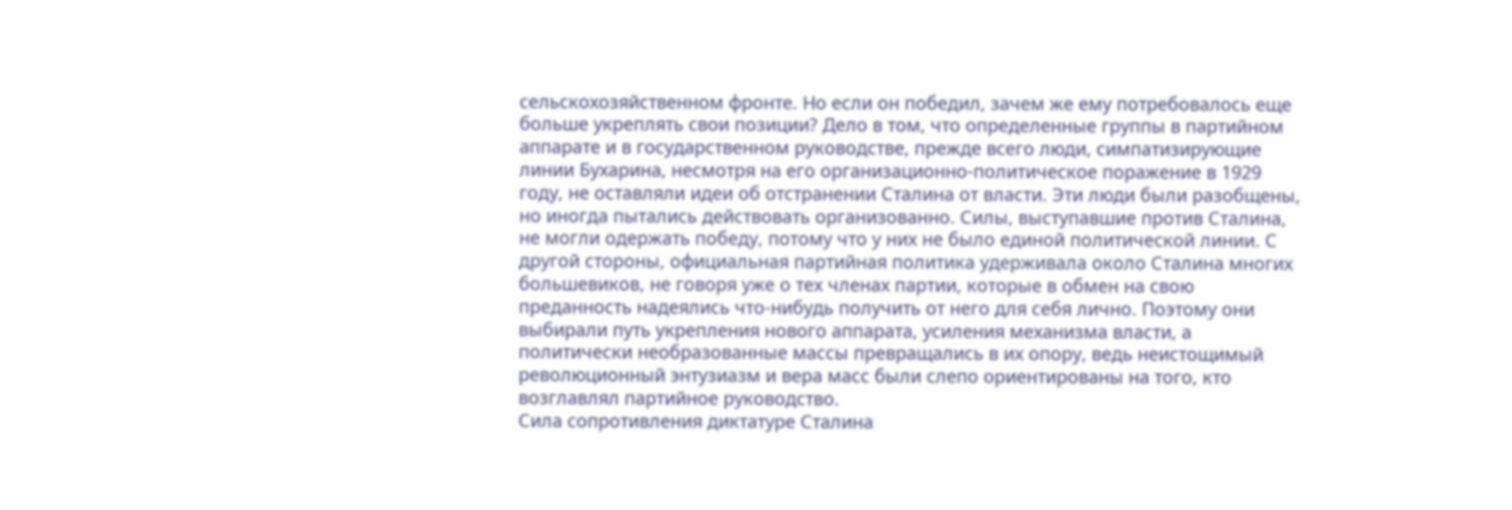сельскохозяйственном фронте. Но если он победил, зачем же ему потребовалось еще больше укреплять свои позиции? Дело в том, что определенные группы в партийном аппарате и в государственном руководстве, прежде всего люди, симпатизирующие линии Бухарина, несмотря на его организационно-политическое поражение в 1929 году, не оставляли идеи об отстранении Сталина от власти. Эти люди были разобщены, но иногда пытались действовать организованно. Силы, выступавшие против Сталина, не могли одержать победу, потому что у них не было единой политической линии. С другой стороны, официальная партийная политика удерживала около Сталина многих большевиков, не говоря уже о тех членах партии, которые в обмен на свою преданность надеялись что-нибудь получить от него для себя лично. Поэтому они выбирали путь укрепления нового аппарата, усиления механизма власти, а политически необразованные массы превращались в их опору, ведь неистощимый революционный энтузиазм и вера масс были слепо ориентированы на того, кто возглавлял партийное руководство.
Сила сопротивления диктатуре Сталина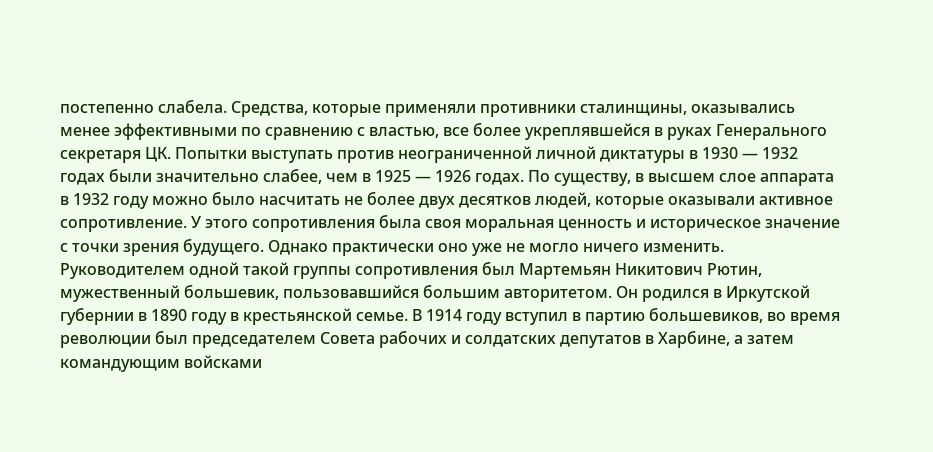постепенно слабела. Средства, которые применяли противники сталинщины, оказывались менее эффективными по сравнению с властью, все более укреплявшейся в руках Генерального секретаря ЦК. Попытки выступать против неограниченной личной диктатуры в 1930 — 1932 годах были значительно слабее, чем в 1925 — 1926 годах. По существу, в высшем слое аппарата в 1932 году можно было насчитать не более двух десятков людей, которые оказывали активное сопротивление. У этого сопротивления была своя моральная ценность и историческое значение с точки зрения будущего. Однако практически оно уже не могло ничего изменить. Руководителем одной такой группы сопротивления был Мартемьян Никитович Рютин, мужественный большевик, пользовавшийся большим авторитетом. Он родился в Иркутской губернии в 1890 году в крестьянской семье. В 1914 году вступил в партию большевиков, во время революции был председателем Совета рабочих и солдатских депутатов в Харбине, а затем командующим войсками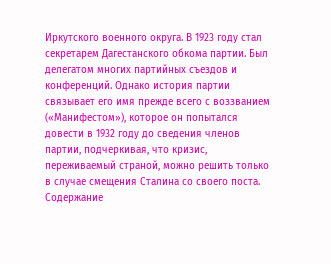Иркутского военного округа. В 1923 году стал секретарем Дагестанского обкома партии. Был делегатом многих партийных съездов и конференций. Однако история партии связывает его имя прежде всего с воззванием («Манифестом»), которое он попытался довести в 1932 году до сведения членов партии, подчеркивая, что кризис, переживаемый страной, можно решить только в случае смещения Сталина со своего поста. Содержание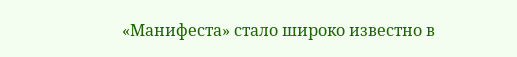«Манифеста» стало широко известно в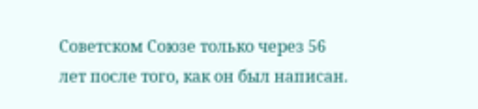Советском Союзе только через 56 лет после того, как он был написан.